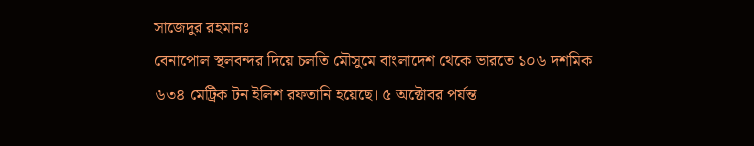সাজেদুর রহমানঃ
বেনাপোল স্থলবন্দর দিয়ে চলতি মৌসুমে বাংলাদেশ থেকে ভারতে ১০৬ দশমিক ৬৩৪ মেট্রিক টন ইলিশ রফতানি হয়েছে। ৫ অক্টোবর পর্যন্ত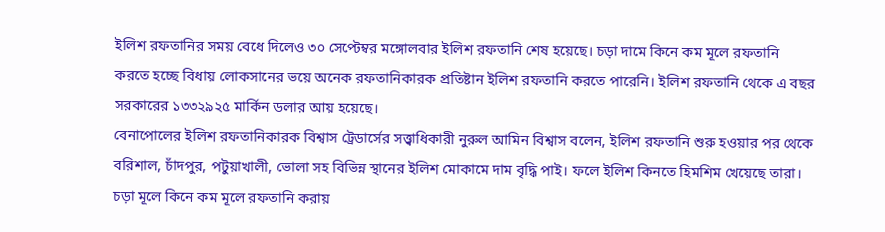ইলিশ রফতানির সময় বেধে দিলেও ৩০ সেপ্টেম্বর মঙ্গোলবার ইলিশ রফতানি শেষ হয়েছে। চড়া দামে কিনে কম মূলে রফতানি করতে হচ্ছে বিধায় লোকসানের ভয়ে অনেক রফতানিকারক প্রতিষ্টান ইলিশ রফতানি করতে পারেনি। ইলিশ রফতানি থেকে এ বছর সরকারের ১৩৩২৯২৫ মার্কিন ডলার আয় হয়েছে।
বেনাপোলের ইলিশ রফতানিকারক বিশ্বাস ট্রেডার্সের সত্ত্বাধিকারী নুরুল আমিন বিশ্বাস বলেন, ইলিশ রফতানি শুরু হওয়ার পর থেকে বরিশাল, চাঁদপুর, পটুয়াখালী, ভোলা সহ বিভিন্ন স্থানের ইলিশ মোকামে দাম বৃদ্ধি পাই। ফলে ইলিশ কিনতে হিমশিম খেয়েছে তারা। চড়া মূলে কিনে কম মূলে রফতানি করায়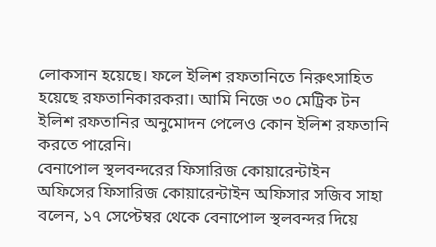লোকসান হয়েছে। ফলে ইলিশ রফতানিতে নিরুৎসাহিত হয়েছে রফতানিকারকরা। আমি নিজে ৩০ মেট্রিক টন ইলিশ রফতানির অনুমোদন পেলেও কোন ইলিশ রফতানি করতে পারেনি।
বেনাপোল স্থলবন্দরের ফিসারিজ কোয়ারেন্টাইন অফিসের ফিসারিজ কোয়ারেন্টাইন অফিসার সজিব সাহা বলেন, ১৭ সেপ্টেম্বর থেকে বেনাপোল স্থলবন্দর দিয়ে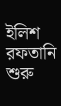ইলিশ রফতানি শুরু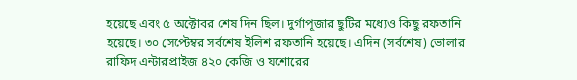হয়েছে এবং ৫ অক্টোবর শেষ দিন ছিল। দুর্গাপূজার ছুটির মধ্যেও কিছু রফতানি হয়েছে। ৩০ সেপ্টেম্বর সর্বশেষ ইলিশ রফতানি হয়েছে। এদিন (সর্বশেষ) ভোলার রাফিদ এন্টারপ্রাইজ ৪২০ কেজি ও যশোরের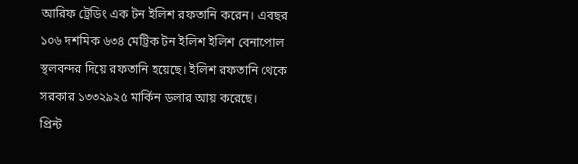আরিফ ট্রেডিং এক টন ইলিশ রফতানি করেন। এবছর ১০৬ দশমিক ৬৩৪ মেট্রিক টন ইলিশ ইলিশ বেনাপোল স্থলবন্দর দিয়ে রফতানি হয়েছে। ইলিশ রফতানি থেকে সরকার ১৩৩২৯২৫ মার্কিন ডলার আয় করেছে।
প্রিন্ট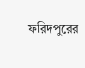ফরিদপুরের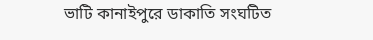ভাটি কানাইপুরে ডাকাতি সংঘটিত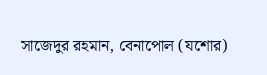সাজেদুর রহমান, বেনাপোল (যশোর)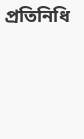প্রতিনিধি